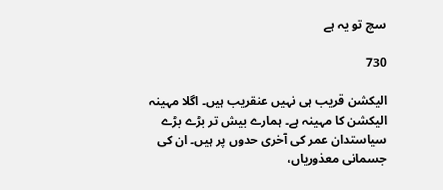سچ تو یہ ہے

730

الیکشن قریب ہی نہیں عنقریب ہیں۔ اگلا مہینہ الیکشن کا مہینہ ہے۔ ہمارے بیش تر بڑے بڑے سیاستدان عمر کی آخری حدوں پر ہیں۔ ان کی جسمانی معذوریاں،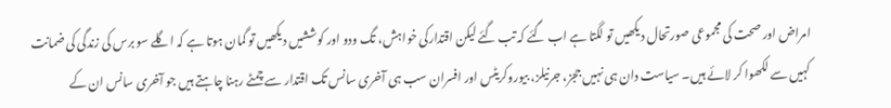امراض اور صحت کی مجموعی صورتحال دیکھیں تو لگتا ہے اب گئے کہ تب گئے لیکن اقتدارکی خواہش، تگ ودو اور کوششیں دیکھیں تو گمان ہوتا ہے کہ اگلے سو برس کی زندگی کی ضمانت کہیں سے لکھوا کر لائے ہیں۔ سیاست دان ہی نہیں ججز، جرنیلز، بیوروکریٹس اور افسران سب ہی آخری سانس تک اقتدار سے چمٹے رہنا چاہتے ہیں جو آخری سانس ان کے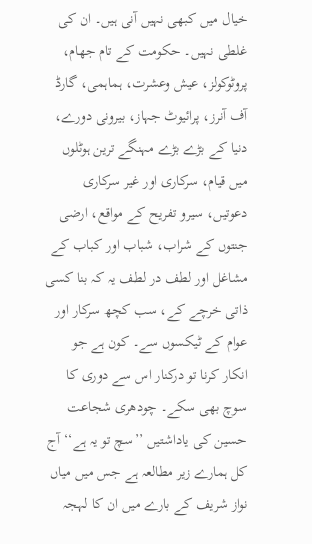خیال میں کبھی نہیں آنی ہیں۔ ان کی غلطی نہیں۔ حکومت کے تام جھام، پروٹوکولز، عیش وعشرت، ہماہمی، گارڈ آف آنرز، پرائیوٹ جہاز، بیرونی دورے، دنیا کے بڑے بڑے مہنگے ترین ہوٹلوں میں قیام، سرکاری اور غیر سرکاری دعوتیں، سیرو تفریح کے مواقع، ارضی جنتوں کے شراب، شباب اور کباب کے مشاغل اور لطف در لطف یہ کہ بنا کسی ذاتی خرچے کے، سب کچھ سرکار اور عوام کے ٹیکسوں سے۔ کون ہے جو انکار کرنا تو درکنار اس سے دوری کا سوچ بھی سکے۔ چودھری شجاعت حسین کی یاداشتیں ’’سچ تو یہ ہے‘‘ آج کل ہمارے زیر مطالعہ ہے جس میں میاں نواز شریف کے بارے میں ان کا لہجہ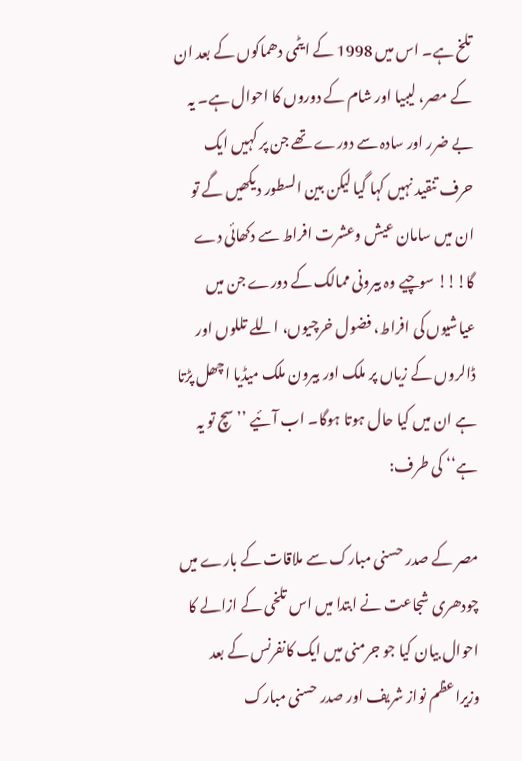تلخ ہے۔ اس میں 1998 کے ایٹمی دھماکوں کے بعد ان کے مصر، لیبیا اور شام کے دوروں کا احوال ہے۔ یہ بے ضرر اور سادہ سے دورے تھے جن پر کہیں ایک حرف تنقید نہیں کہا گیا لیکن بین السطور دیکھیں گے تو ان میں سامان عیش وعشرت افراط سے دکھائی دے گا!!! سوچیے وہ بیرونی ممالک کے دورے جن میں عیاشیوں کی افراط، فضول خرچیوں، اللے تللوں اور ڈالروں کے زیاں پر ملک اور بیرون ملک میڈیا اچھل پڑتا ہے ان میں کیا حال ہوتا ہوگا۔ اب آئیے ’’سچ تو یہ ہے‘‘ کی طرف:

مصر کے صدر حسنی مبارک سے ملاقات کے بارے میں چودھری شجاعت نے ابتدا میں اس تلخی کے ازالے کا احوال بیان کیا جو جرمنی میں ایک کانفرنس کے بعد وزیراعظم نواز شریف اور صدر حسنی مبارک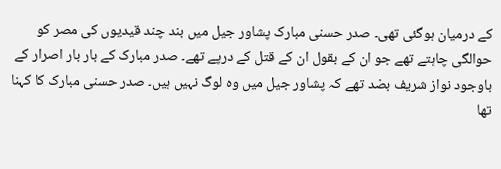کے درمیان ہوگئی تھی۔ صدر حسنی مبارک پشاور جیل میں بند چند قیدیوں کی مصر کو حوالگی چاہتے تھے جو ان کے بقول ان کے قتل کے درپے تھے۔ صدر مبارک کے بار بار اصرار کے باوجود نواز شریف بضد تھے کہ پشاور جیل میں وہ لوگ نہیں ہیں۔ صدر حسنی مبارک کا کہنا تھا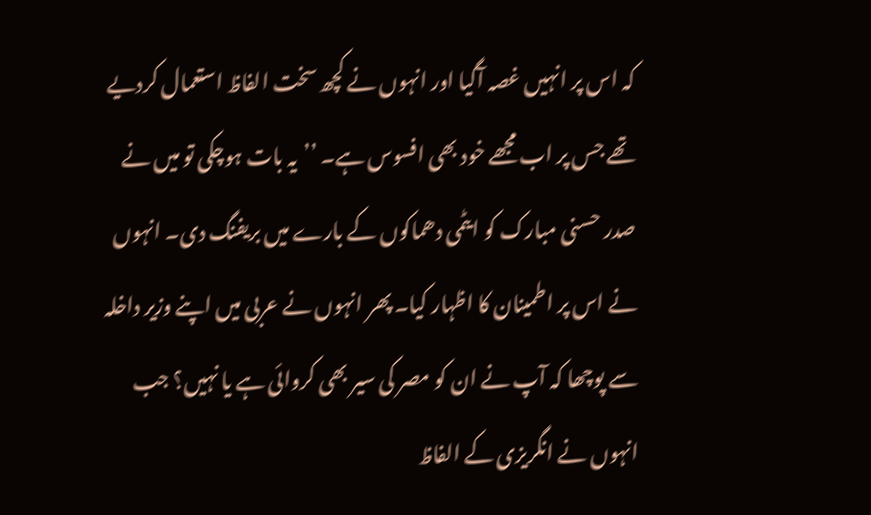کہ اس پر انہیں غصہ آگیا اور انہوں نے کچھ سخت الفاظ استعمال کردیے تھے جس پر اب مجھے خود بھی افسوس ہے۔ ’’یہ بات ہوچکی تو میں نے صدر حسنی مبارک کو ایٹمی دھماکوں کے بارے میں بریفنگ دی۔ انہوں نے اس پر اطمینان کا اظہار کیا۔ پھر انہوں نے عربی میں اپنے وزیر داخلہ سے پوچھا کہ آپ نے ان کو مصر کی سیر بھی کروائی ہے یا نہیں؟ جب انہوں نے انگریزی کے الفاظ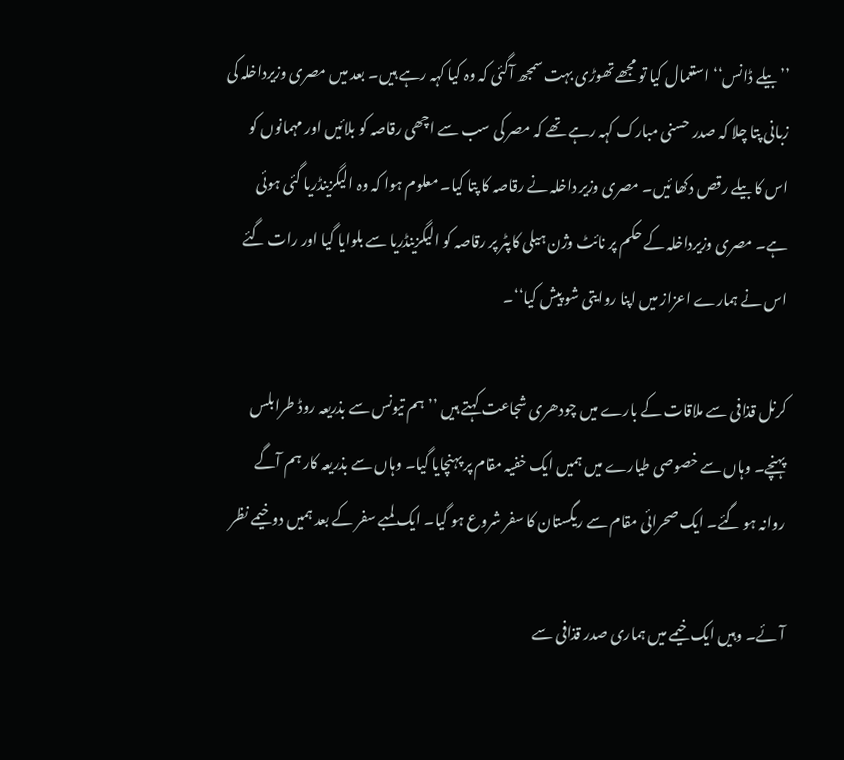’’بیلے ڈانس‘‘ استعمال کیا تو مجھے تھوڑی بہت سمجھ آگئی کہ وہ کیا کہہ رہے ہیں۔ بعد میں مصری وزیرداخلہ کی زبانی پتا چلا کہ صدر حسنی مبارک کہہ رہے تھے کہ مصر کی سب سے اچھی رقاصہ کو بلائیں اور مہمانوں کو اس کا بیلے رقص دکھا ئیں۔ مصری وزیر داخلہ نے رقاصہ کا پتا کیا۔ معلوم ہوا کہ وہ الیگزینڈریا گئی ہوئی ہے۔ مصری وزیرداخلہ کے حکم پر نائٹ وژن ہیلی کاپٹر پر رقاصہ کو الیگزینڈریا سے بلوایا گیا اور رات گئے اس نے ہمارے اعزاز میں اپنا روایتی شو پیش کیا‘‘۔

کرنل قذافی سے ملاقات کے بارے میں چودھری شجاعت کہتے ہیں ’’ہم تیونس سے بذریعہ روڈ طرابلس پہنچے۔ وہاں سے خصوصی طیارے میں ہمیں ایک خفیہ مقام پر پہنچایا گیا۔ وہاں سے بذریعہ کار ہم آگے روانہ ہو گئے۔ ایک صحرائی مقام سے ریگستان کا سفر شروع ہو گیا۔ ایک لمبے سفر کے بعد ہمیں دو خیمے نظر

آئے۔ وہیں ایک خیمے میں ہماری صدر قذافی سے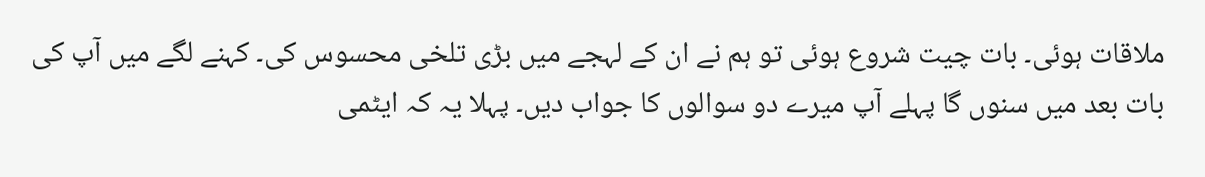ملاقات ہوئی۔ بات چیت شروع ہوئی تو ہم نے ان کے لہجے میں بڑی تلخی محسوس کی۔ کہنے لگے میں آپ کی بات بعد میں سنوں گا پہلے آپ میرے دو سوالوں کا جواب دیں۔ پہلا یہ کہ ایٹمی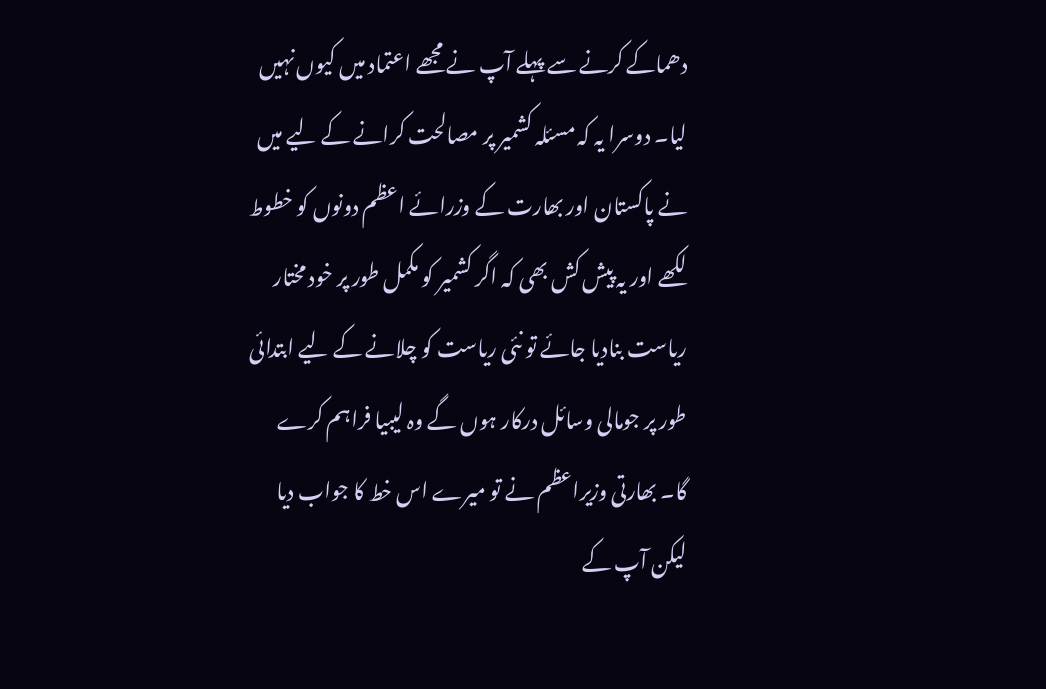دھماکے کرنے سے پہلے آپ نے مجھے اعتماد میں کیوں نہیں لیا۔ دوسرا یہ کہ مسئلہ کشمیر پر مصالحت کرانے کے لیے میں نے پاکستان اور بھارت کے وزرائے اعظم دونوں کو خطوط لکھے اور یہ پیش کش بھی کہ اگر کشمیر کو مکمل طور پر خود مختار ریاست بنادیا جائے تو نئی ریاست کو چلانے کے لیے ابتدائی طور پر جومالی وسائل درکار ہوں گے وہ لیبیا فراہم کرے گا۔ بھارتی وزیراعظم نے تو میرے اس خط کا جواب دیا لیکن آپ کے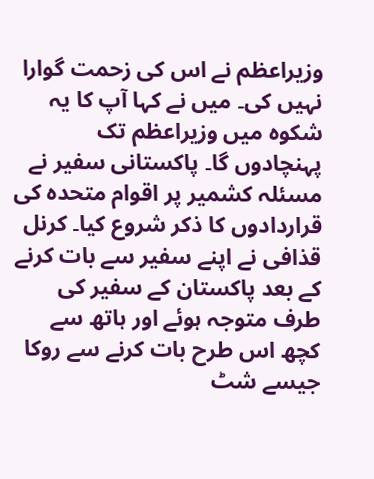وزیراعظم نے اس کی زحمت گوارا نہیں کی۔ میں نے کہا آپ کا یہ شکوہ میں وزیراعظم تک پہنچادوں گا۔ پاکستانی سفیر نے مسئلہ کشمیر پر اقوام متحدہ کی قراردادوں کا ذکر شروع کیا۔ کرنل قذافی نے اپنے سفیر سے بات کرنے کے بعد پاکستان کے سفیر کی طرف متوجہ ہوئے اور ہاتھ سے کچھ اس طرح بات کرنے سے روکا جیسے شٹ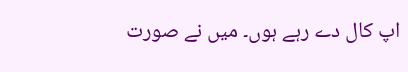اپ کال دے رہے ہوں۔ میں نے صورت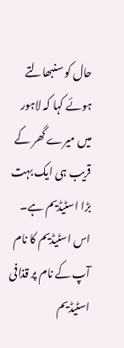حال کو سنبھالتے ہوئے کہا کہ لاہور میں میرے گھر کے قریب ہی ایک بہت بڑا اسٹیڈیم ہے۔ اس اسٹیڈیم کا نام آپ کے نام پر قذافی اسٹیڈیم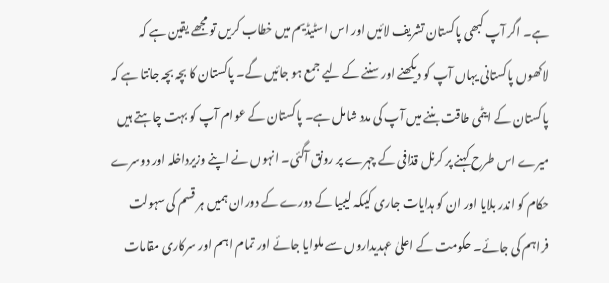ہے۔ اگر آپ کبھی پاکستان تشریف لائیں اور اس اسٹیڈیم میں خطاب کریں تو مجھے یقین ہے کہ لاکھوں پاکستانی یہاں آپ کو دیکھنے اور سننے کے لیے جمع ہو جائیں گے۔ پاکستان کا بچہ بچہ جانتا ہے کہ پاکستان کے ایٹمی طاقت بننے میں آپ کی مدد شامل ہے۔ پاکستان کے عوام آپ کو بہت چاہتے ہیں میرے اس طرح کہنے پر کرنل قذافی کے چہرے پر رونق آگئی۔ انہوں نے اپنے وزیرداخلہ اور دوسرے حکام کو اندر بلایا اور ان کو ہدایات جاری کیںکہ لیبیا کے دورے کے دوران ہمیں ہر قسم کی سہولت فراہم کی جائے۔ حکومت کے اعلیٰ عہدیداروں سے ملوایا جائے اور تمام اہم اور سرکاری مقامات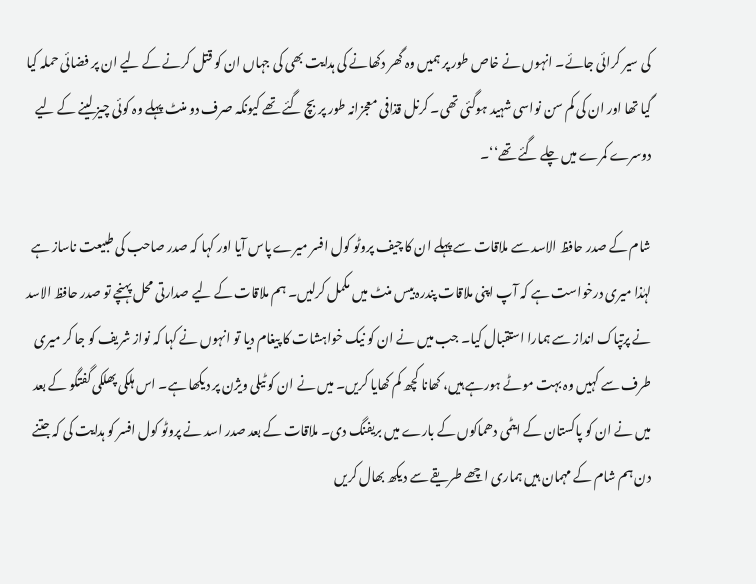کی سیر کرائی جائے۔ انہوں نے خاص طور پر ہمیں وہ گھر دکھانے کی ہدایت بھی کی جہاں ان کو قتل کرنے کے لیے ان پر فضائی حملہ کیا گیا تھا اور ان کی کم سن نواسی شہید ہوگئی تھی۔ کرنل قذافی معجزانہ طور پر بچ گئے تھے کیونکہ صرف دو منٹ پہلے وہ کوئی چیز لینے کے لیے دوسرے کمرے میں چلے گئے تھے‘‘۔

شام کے صدر حافظ الاسد سے ملاقات سے پہلے ان کا چیف پروٹو کول افسر میرے پاس آیا اور کہا کہ صدر صاحب کی طبیعت ناساز ہے لہٰذا میری درخواست ہے کہ آپ اپنی ملاقات پندرہ بیس منٹ میں مکمل کرلیں۔ ہم ملاقات کے لیے صدارتی محل پہنچے تو صدر حافظ الاسد نے پرتپاک انداز سے ہمارا استقبال کیا۔ جب میں نے ان کو نیک خواہشات کا پیغام دیا تو انہوں نے کہا کہ نواز شریف کو جا کر میری طرف سے کہیں وہ بہت موٹے ہورہے ہیں، کھانا کچھ کم کھایا کریں۔ میں نے ان کو ٹیلی ویژن پر دیکھا ہے۔ اس ہلکی پھلکی گفتگو کے بعد میں نے ان کو پاکستان کے ایٹمی دھماکوں کے بارے میں بریفنگ دی۔ ملاقات کے بعد صدر اسد نے پروٹو کول افسر کو ہدایت کی کہ جتنے دن ہم شام کے مہمان ہیں ہماری اچھے طریقے سے دیکھ بھال کریں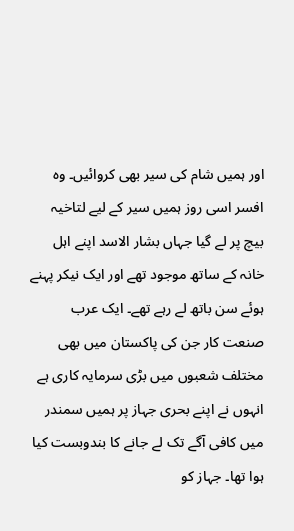اور ہمیں شام کی سیر بھی کروائیں۔ وہ افسر اسی روز ہمیں سیر کے لیے لتاخیہ بیچ پر لے گیا جہاں بشار الاسد اپنے اہل خانہ کے ساتھ موجود تھے اور ایک نیکر پہنے ہوئے سن باتھ لے رہے تھے۔ ایک عرب صنعت کار جن کی پاکستان میں بھی مختلف شعبوں میں بڑی سرمایہ کاری ہے انہوں نے اپنے بحری جہاز پر ہمیں سمندر میں کافی آگے تک لے جانے کا بندوبست کیا ہوا تھا۔ جہاز کو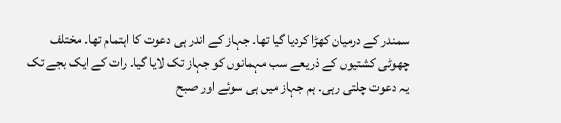سمندر کے درمیان کھڑا کردیا گیا تھا۔ جہاز کے اندر ہی دعوت کا اہتمام تھا۔ مختلف چھوٹی کشتیوں کے ذریعے سب مہمانوں کو جہاز تک لایا گیا۔ رات کے ایک بجے تک یہ دعوت چلتی رہی۔ ہم جہاز میں ہی سوئے اور صبح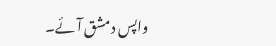واپس دمشق آئے۔